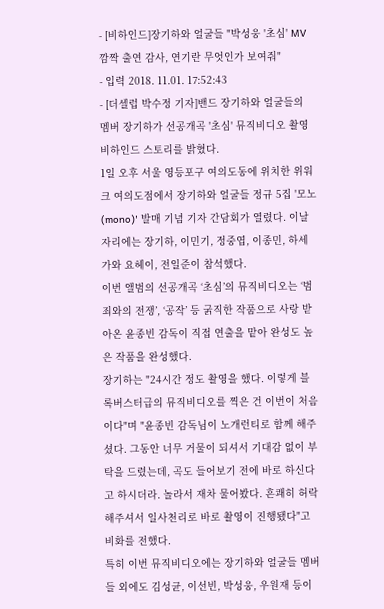- [비하인드]장기하와 얼굴들 "박성웅 '초심' MV 깜짝 출연 감사, 연기란 무엇인가 보여줘"
- 입력 2018. 11.01. 17:52:43
- [더셀럽 박수정 기자]밴드 장기하와 얼굴들의 멤버 장기하가 선공개곡 '초심' 뮤직비디오 촬영 비하인드 스토리를 밝혔다.
1일 오후 서울 영등포구 여의도동에 위치한 위워크 여의도점에서 장기하와 얼굴들 정규 5집 '모노(mono)' 발매 기념 기자 간담회가 열렸다. 이날 자리에는 장기하, 이민기, 정중엽, 이종민, 하세가와 요헤이, 전일준이 참석했다.
이번 앨범의 선공개곡 ‘초심’의 뮤직비디오는 ‘범죄와의 전쟁’, ‘공작’ 등 굵직한 작품으로 사랑 받아온 윤종빈 감독이 직접 연출을 맡아 완성도 높은 작품을 완성했다.
장기하는 "24시간 정도 촬영을 했다. 이렇게 블록버스터급의 뮤직비디오를 찍은 건 이번이 처음이다"며 "윤종빈 감독님이 노개런티로 함께 해주셨다. 그동안 너무 거물이 되셔서 기대감 없이 부탁을 드렸는데, 곡도 들어보기 전에 바로 하신다고 하시더라. 놀라서 재차 물어봤다. 흔쾌히 허락해주셔서 일사천리로 바로 촬영이 진행됐다"고 비화를 전했다.
특히 이번 뮤직비디오에는 장기하와 얼굴들 멤버들 외에도 김성균, 이선빈, 박성웅, 우원재 등이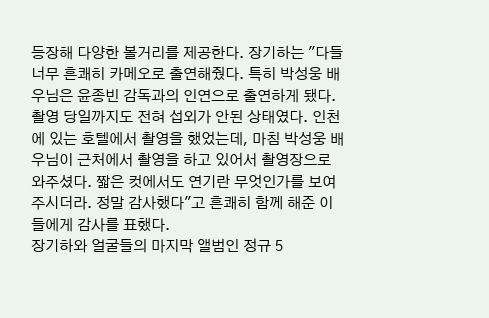등장해 다양한 볼거리를 제공한다. 장기하는 "다들 너무 흔쾌히 카메오로 출연해줬다. 특히 박성웅 배우님은 윤종빈 감독과의 인연으로 출연하게 됐다. 촬영 당일까지도 전혀 섭외가 안된 상태였다. 인천에 있는 호텔에서 촬영을 했었는데, 마침 박성웅 배우님이 근처에서 촬영을 하고 있어서 촬영장으로 와주셨다. 짧은 컷에서도 연기란 무엇인가를 보여주시더라. 정말 감사했다"고 흔쾌히 함께 해준 이들에게 감사를 표했다.
장기하와 얼굴들의 마지막 앨범인 정규 5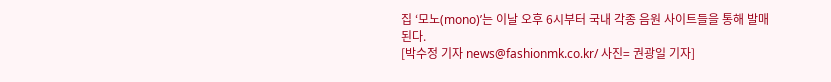집 ‘모노(mono)’는 이날 오후 6시부터 국내 각종 음원 사이트들을 통해 발매된다.
[박수정 기자 news@fashionmk.co.kr/ 사진= 권광일 기자]